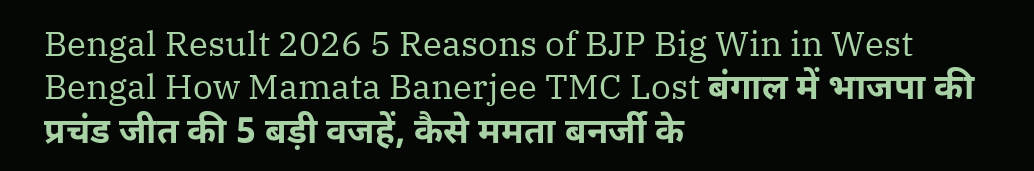Bengal Result 2026 5 Reasons of BJP Big Win in West Bengal How Mamata Banerjee TMC Lost बंगाल में भाजपा की प्रचंड जीत की 5 बड़ी वजहें, कैसे ममता बनर्जी के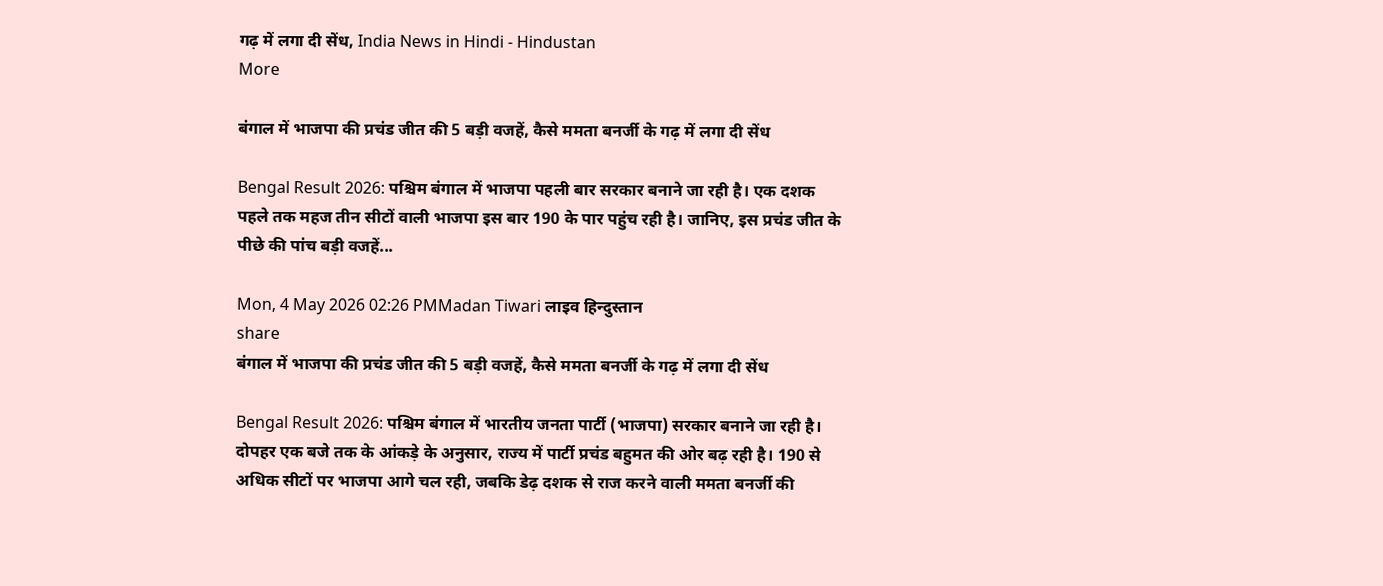गढ़ में लगा दी सेंध, India News in Hindi - Hindustan
More

बंगाल में भाजपा की प्रचंड जीत की 5 बड़ी वजहें, कैसे ममता बनर्जी के गढ़ में लगा दी सेंध

Bengal Result 2026: पश्चिम बंगाल में भाजपा पहली बार सरकार बनाने जा रही है। एक दशक पहले तक महज तीन सीटों वाली भाजपा इस बार 190 के पार पहुंच रही है। जानिए, इस प्रचंड जीत के पीछे की पांच बड़ी वजहें...

Mon, 4 May 2026 02:26 PMMadan Tiwari लाइव हिन्दुस्तान
share
बंगाल में भाजपा की प्रचंड जीत की 5 बड़ी वजहें, कैसे ममता बनर्जी के गढ़ में लगा दी सेंध

Bengal Result 2026: पश्चिम बंगाल में भारतीय जनता पार्टी (भाजपा) सरकार बनाने जा रही है। दोपहर एक बजे तक के आंकड़े के अनुसार, राज्य में पार्टी प्रचंड बहुमत की ओर बढ़ रही है। 190 से अधिक सीटों पर भाजपा आगे चल रही, जबकि डेढ़ दशक से राज करने वाली ममता बनर्जी की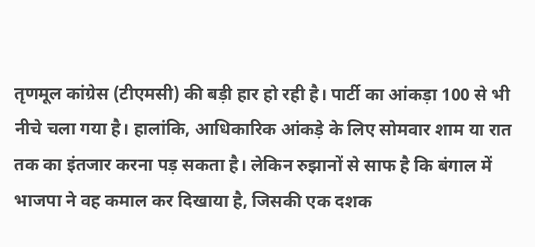तृणमूल कांग्रेस (टीएमसी) की बड़ी हार हो रही है। पार्टी का आंकड़ा 100 से भी नीचे चला गया है। हालांकि, आधिकारिक आंकड़े के लिए सोमवार शाम या रात तक का इंतजार करना पड़ सकता है। लेकिन रुझानों से साफ है कि बंगाल में भाजपा ने वह कमाल कर दिखाया है, जिसकी एक दशक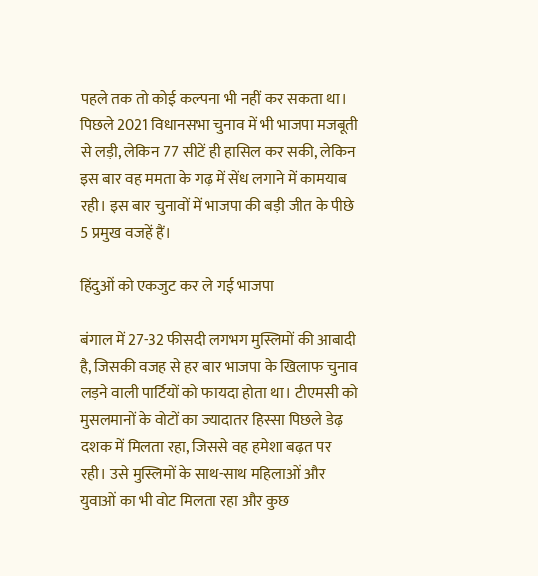पहले तक तो कोई कल्पना भी नहीं कर सकता था। पिछले 2021 विधानसभा चुनाव में भी भाजपा मजबूती से लड़ी, लेकिन 77 सीटें ही हासिल कर सकी, लेकिन इस बार वह ममता के गढ़ में सेंध लगाने में कामयाब रही। इस बार चुनावों में भाजपा की बड़ी जीत के पीछे 5 प्रमुख वजहें हैं।

हिंदुओं को एकजुट कर ले गई भाजपा

बंगाल में 27-32 फीसदी लगभग मुस्लिमों की आबादी है, जिसकी वजह से हर बार भाजपा के खिलाफ चुनाव लड़ने वाली पार्टियों को फायदा होता था। टीएमसी को मुसलमानों के वोटों का ज्यादातर हिस्सा पिछले डेढ़ दशक में मिलता रहा, जिससे वह हमेशा बढ़त पर रही। उसे मुस्लिमों के साथ-साथ महिलाओं और युवाओं का भी वोट मिलता रहा और कुछ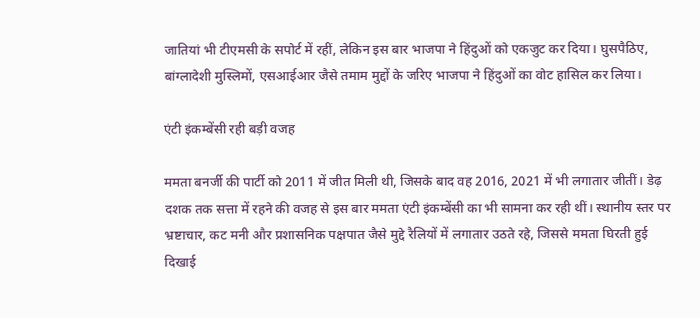जातियां भी टीएमसी के सपोर्ट में रहीं, लेकिन इस बार भाजपा ने हिंदुओं को एकजुट कर दिया। घुसपैठिए, बांग्लादेशी मुस्लिमों, एसआईआर जैसे तमाम मुद्दों के जरिए भाजपा ने हिंदुओं का वोट हासिल कर लिया।

एंटी इंकम्बेंसी रही बड़ी वजह

ममता बनर्जी की पार्टी को 2011 में जीत मिली थी, जिसके बाद वह 2016, 2021 में भी लगातार जीतीं। डेढ़ दशक तक सत्ता में रहने की वजह से इस बार ममता एंटी इंकम्बेंसी का भी सामना कर रही थीं। स्थानीय स्तर पर भ्रष्टाचार, कट मनी और प्रशासनिक पक्षपात जैसे मुद्दे रैलियों में लगातार उठते रहे, जिससे ममता घिरती हुई दिखाई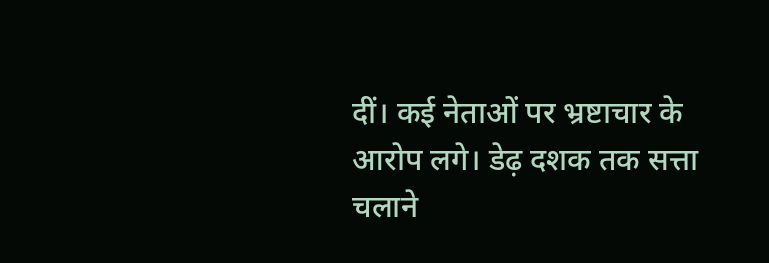दीं। कई नेताओं पर भ्रष्टाचार के आरोप लगे। डेढ़ दशक तक सत्ता चलाने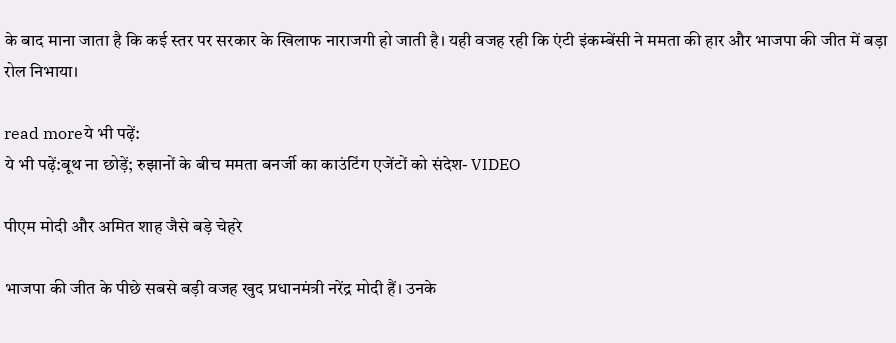के बाद माना जाता है कि कई स्तर पर सरकार के खिलाफ नाराजगी हो जाती है। यही वजह रही कि एंटी इंकम्बेंसी ने ममता की हार और भाजपा की जीत में बड़ा रोल निभाया।

read moreये भी पढ़ें:
ये भी पढ़ें:बूथ ना छोड़ें; रुझानों के बीच ममता बनर्जी का काउंटिंग एजेंटों को संदेश- VIDEO

पीएम मोदी और अमित शाह जैसे बड़े चेहरे

भाजपा की जीत के पीछे सबसे बड़ी वजह खुद प्रधानमंत्री नरेंद्र मोदी हैं। उनके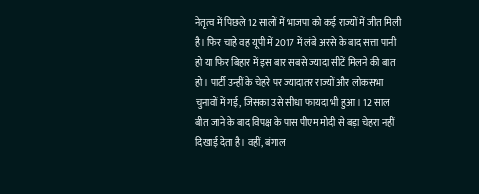नेतृत्व में पिछले 12 सालों में भाजपा को कई राज्यों में जीत मिली है। फिर चाहे वह यूपी में 2017 में लंबे अरसे के बाद सत्ता पानी हो या फिर बिहार में इस बार सबसे ज्यादा सीटें मिलने की बात हो। पार्टी उन्हीं के चेहरे पर ज्यादातर राज्यों और लोकसभा चुनावों में गई, जिसका उसे सीधा फायदा भी हुआ। 12 साल बीत जाने के बाद विपक्ष के पास पीएम मोदी से बड़ा चेहरा नहीं दिखाई देता है। वहीं, बंगाल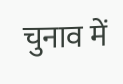चुनाव में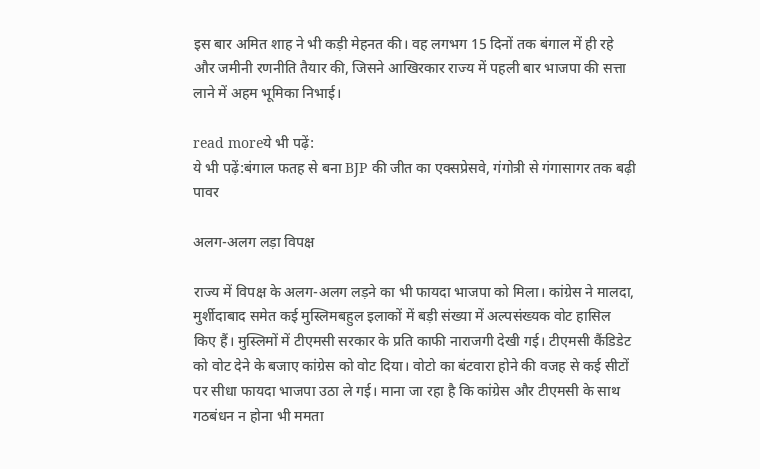इस बार अमित शाह ने भी कड़ी मेहनत की। वह लगभग 15 दिनों तक बंगाल में ही रहे और जमीनी रणनीति तैयार की, जिसने आखिरकार राज्य में पहली बार भाजपा की सत्ता लाने में अहम भूमिका निभाई।

read moreये भी पढ़ें:
ये भी पढ़ें:बंगाल फतह से बना BJP की जीत का एक्सप्रेसवे, गंगोत्री से गंगासागर तक बढ़ी पावर

अलग-अलग लड़ा विपक्ष

राज्य में विपक्ष के अलग-अलग लड़ने का भी फायदा भाजपा को मिला। कांग्रेस ने मालदा, मुर्शीदाबाद समेत कई मुस्लिमबहुल इलाकों में बड़ी संख्या में अल्पसंख्यक वोट हासिल किए हैं। मुस्लिमों में टीएमसी सरकार के प्रति काफी नाराजगी देखी गई। टीएमसी कैंडिडेट को वोट देने के बजाए कांग्रेस को वोट दिया। वोटो का बंटवारा होने की वजह से कई सीटों पर सीधा फायदा भाजपा उठा ले गई। माना जा रहा है कि कांग्रेस और टीएमसी के साथ गठबंधन न होना भी ममता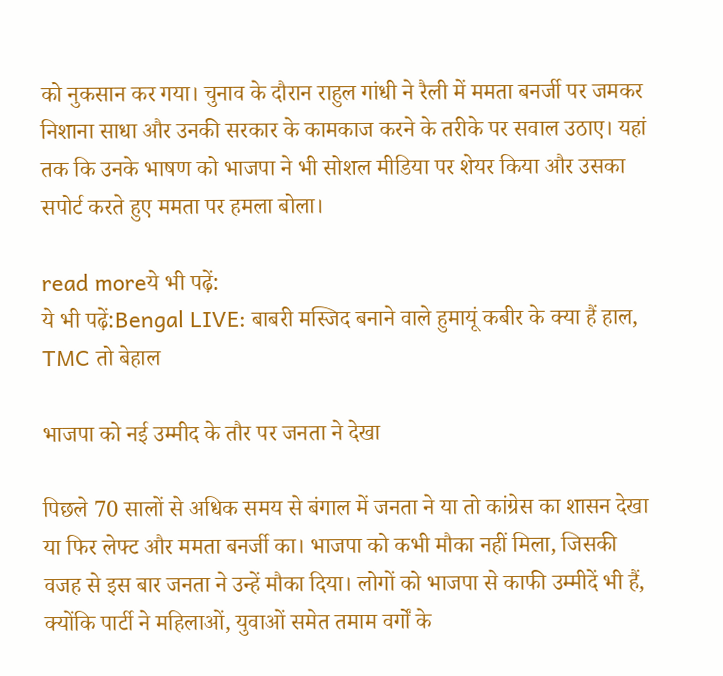को नुकसान कर गया। चुनाव के दौरान राहुल गांधी ने रैली में ममता बनर्जी पर जमकर निशाना साधा और उनकी सरकार के कामकाज करने के तरीके पर सवाल उठाए। यहां तक कि उनके भाषण को भाजपा ने भी सोशल मीडिया पर शेयर किया और उसका सपोर्ट करते हुए ममता पर हमला बोला।

read moreये भी पढ़ें:
ये भी पढ़ें:Bengal LIVE: बाबरी मस्जिद बनाने वाले हुमायूं कबीर के क्या हैं हाल, TMC तो बेहाल

भाजपा को नई उम्मीद के तौर पर जनता ने देखा

पिछले 70 सालों से अधिक समय से बंगाल में जनता ने या तो कांग्रेस का शासन देखा या फिर लेफ्ट और ममता बनर्जी का। भाजपा को कभी मौका नहीं मिला, जिसकी वजह से इस बार जनता ने उन्हें मौका दिया। लोगों को भाजपा से काफी उम्मीदें भी हैं, क्योंकि पार्टी ने महिलाओं, युवाओं समेत तमाम वर्गों के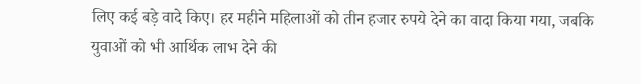लिए कई बड़े वादे किए। हर महीने महिलाओं को तीन हजार रुपये देने का वादा किया गया, जबकि युवाओं को भी आर्थिक लाभ देने की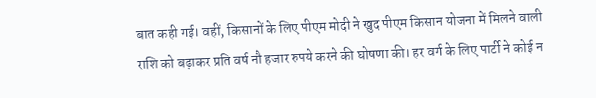बात कही गई। वहीं, किसानों के लिए पीएम मोदी ने खुद पीएम किसान योजना में मिलने वाली राशि को बढ़ाकर प्रति वर्ष नौ हजार रुपये करने की घोषणा की। हर वर्ग के लिए पार्टी ने कोई न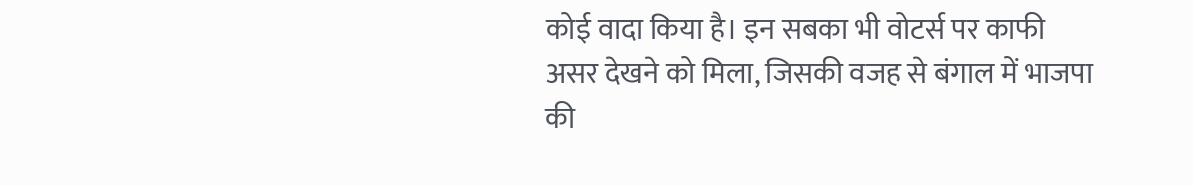कोई वादा किया है। इन सबका भी वोटर्स पर काफी असर देखने को मिला, जिसकी वजह से बंगाल में भाजपा की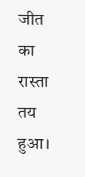जीत का रास्ता तय हुआ।